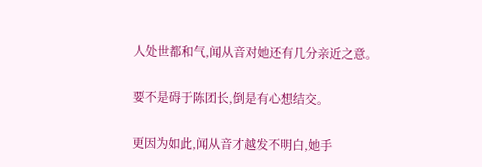人处世都和气,闻从音对她还有几分亲近之意。

要不是碍于陈团长,倒是有心想结交。

更因为如此,闻从音才越发不明白,她手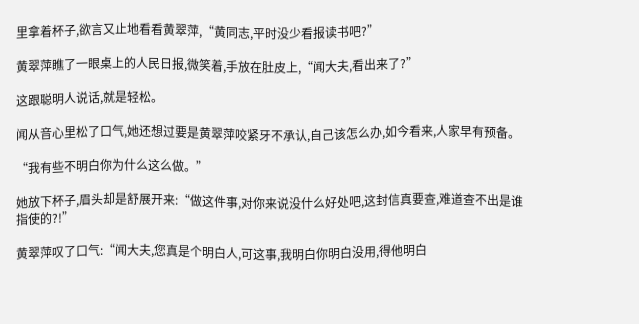里拿着杯子,欲言又止地看看黄翠萍,“黄同志,平时没少看报读书吧?”

黄翠萍瞧了一眼桌上的人民日报,微笑着,手放在肚皮上,“闻大夫,看出来了?”

这跟聪明人说话,就是轻松。

闻从音心里松了口气,她还想过要是黄翠萍咬紧牙不承认,自己该怎么办,如今看来,人家早有预备。

“我有些不明白你为什么这么做。”

她放下杯子,眉头却是舒展开来:“做这件事,对你来说没什么好处吧,这封信真要查,难道查不出是谁指使的?!”

黄翠萍叹了口气:“闻大夫,您真是个明白人,可这事,我明白你明白没用,得他明白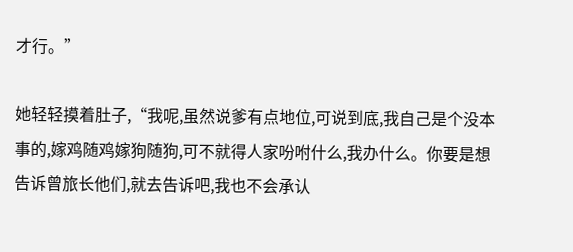才行。”

她轻轻摸着肚子,“我呢,虽然说爹有点地位,可说到底,我自己是个没本事的,嫁鸡随鸡嫁狗随狗,可不就得人家吩咐什么,我办什么。你要是想告诉曾旅长他们,就去告诉吧,我也不会承认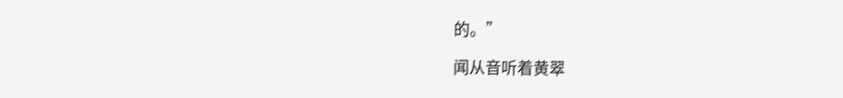的。”

闻从音听着黄翠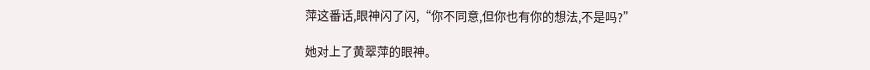萍这番话,眼神闪了闪,“你不同意,但你也有你的想法,不是吗?”

她对上了黄翠萍的眼神。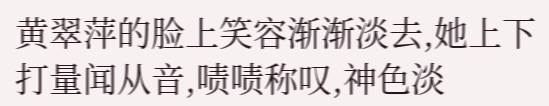黄翠萍的脸上笑容渐渐淡去,她上下打量闻从音,啧啧称叹,神色淡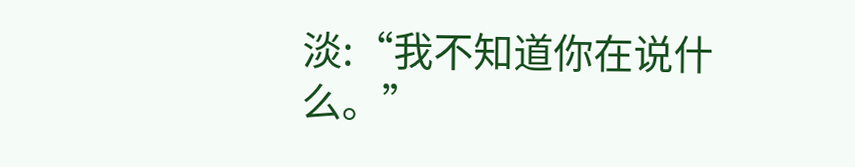淡:“我不知道你在说什么。”